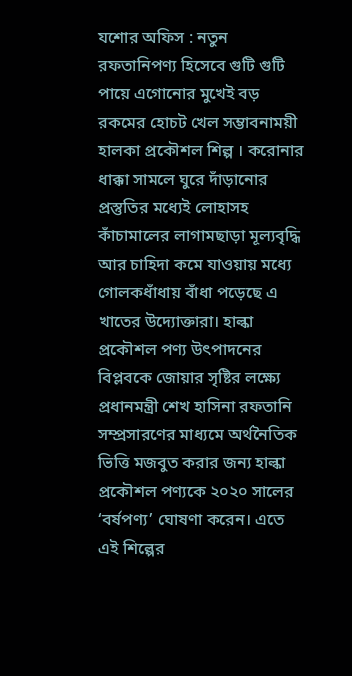যশোর অফিস : নতুন রফতানিপণ্য হিসেবে গুটি গুটি পায়ে এগোনোর মুখেই বড় রকমের হোচট খেল সম্ভাবনাময়ী হালকা প্রকৌশল শিল্প । করোনার ধাক্কা সামলে ঘুরে দাঁড়ানোর প্রস্তুতির মধ্যেই লোহাসহ কাঁচামালের লাগামছাড়া মূল্যবৃদ্ধি আর চাহিদা কমে যাওয়ায় মধ্যে গোলকধাঁধায় বাঁধা পড়েছে এ খাতের উদ্যোক্তারা। হাল্কা প্রকৌশল পণ্য উৎপাদনের বিপ্লবকে জোয়ার সৃষ্টির লক্ষ্যে প্রধানমন্ত্রী শেখ হাসিনা রফতানি সম্প্রসারণের মাধ্যমে অর্থনৈতিক ভিত্তি মজবুত করার জন্য হাল্কা প্রকৌশল পণ্যকে ২০২০ সালের ‘বর্ষপণ্য’ ঘোষণা করেন। এতে এই শিল্পের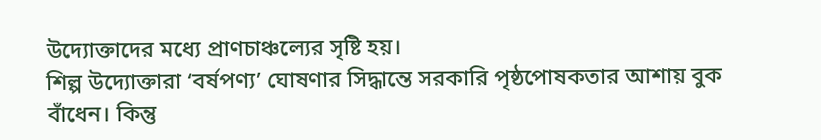উদ্যোক্তাদের মধ্যে প্রাণচাঞ্চল্যের সৃষ্টি হয়।
শিল্প উদ্যোক্তারা ‘বর্ষপণ্য’ ঘোষণার সিদ্ধান্তে সরকারি পৃষ্ঠপোষকতার আশায় বুক বাঁধেন। কিন্তু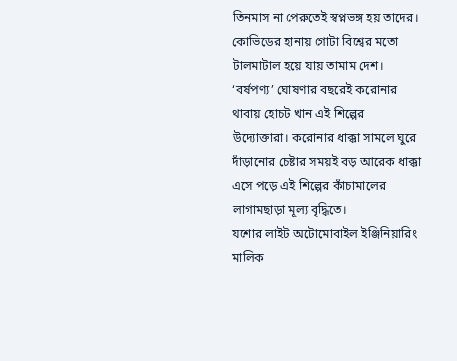তিনমাস না পেরুতেই স্বপ্নভঙ্গ হয় তাদের। কোভিডের হানায় গোটা বিশ্বের মতো টালমাটাল হয়ে যায় তামাম দেশ। ‘বর্ষপণ্য’ ঘোষণার বছরেই করোনার থাবায় হোচট খান এই শিল্পের উদ্যোক্তারা। করোনার ধাক্কা সামলে ঘুরে দাঁড়ানোর চেষ্টার সময়ই বড় আরেক ধাক্কা এসে পড়ে এই শিল্পের কাঁচামালের লাগামছাড়া মূল্য বৃদ্ধিতে।
যশোর লাইট অটোমোবাইল ইঞ্জিনিয়ারিং মালিক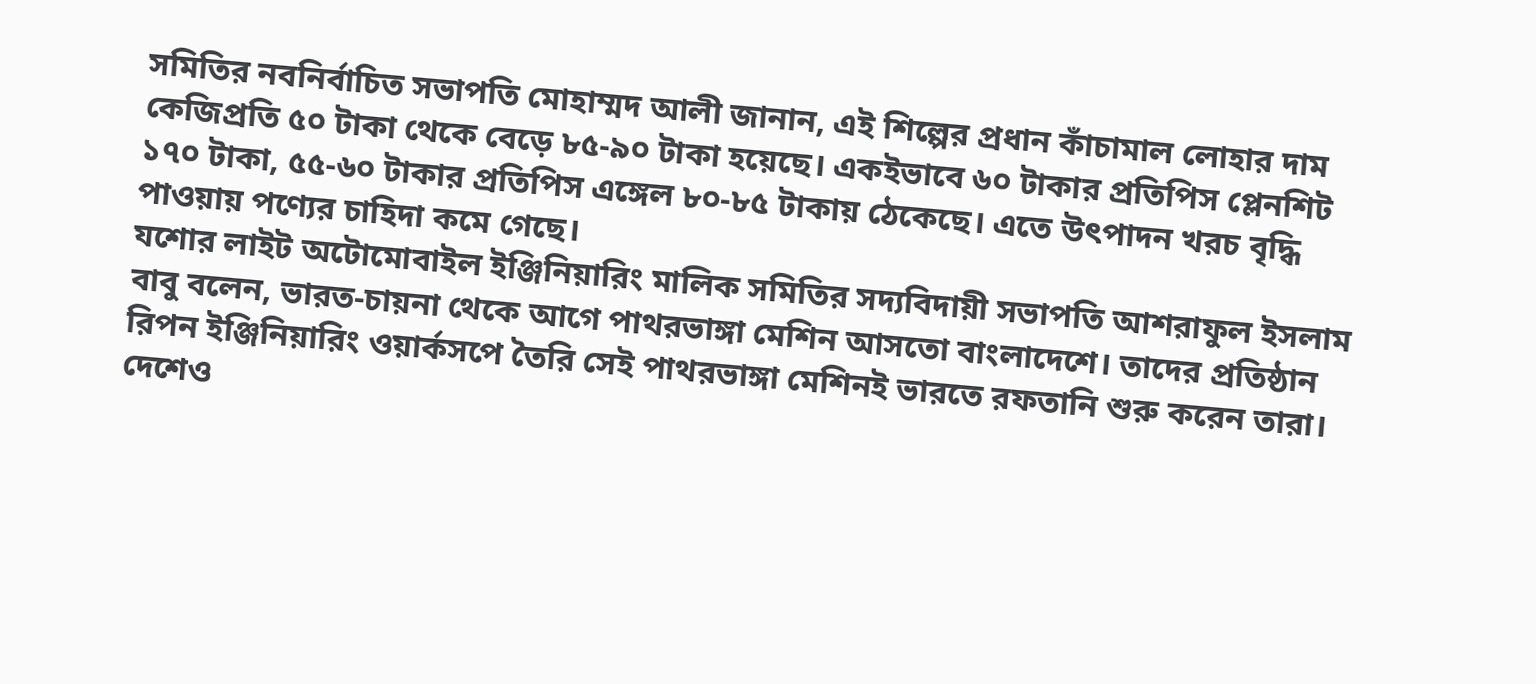সমিতির নবনির্বাচিত সভাপতি মোহাম্মদ আলী জানান, এই শিল্পের প্রধান কাঁচামাল লোহার দাম কেজিপ্রতি ৫০ টাকা থেকে বেড়ে ৮৫-৯০ টাকা হয়েছে। একইভাবে ৬০ টাকার প্রতিপিস প্লেনশিট ১৭০ টাকা, ৫৫-৬০ টাকার প্রতিপিস এঙ্গেল ৮০-৮৫ টাকায় ঠেকেছে। এতে উৎপাদন খরচ বৃদ্ধি পাওয়ায় পণ্যের চাহিদা কমে গেছে।
যশোর লাইট অটোমোবাইল ইঞ্জিনিয়ারিং মালিক সমিতির সদ্যবিদায়ী সভাপতি আশরাফুল ইসলাম বাবু বলেন, ভারত-চায়না থেকে আগে পাথরভাঙ্গা মেশিন আসতো বাংলাদেশে। তাদের প্রতিষ্ঠান রিপন ইঞ্জিনিয়ারিং ওয়ার্কসপে তৈরি সেই পাথরভাঙ্গা মেশিনই ভারতে রফতানি শুরু করেন তারা। দেশেও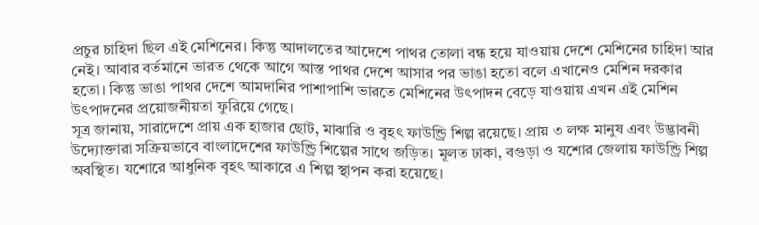প্রচুর চাহিদা ছিল এই মেশিনের। কিন্তু আদালতের আদেশে পাথর তোলা বন্ধ হয়ে যাওয়ায় দেশে মেশিনের চাহিদা আর নেই। আবার বর্তমানে ভারত থেকে আগে আস্ত পাথর দেশে আসার পর ভাঙা হতো বলে এখানেও মেশিন দরকার হতো। কিন্তু ভাঙা পাথর দেশে আমদানির পাশাপাশি ভারতে মেশিনের উৎপাদন বেড়ে যাওয়ায় এখন এই মেশিন উৎপাদনের প্রয়োজনীয়তা ফুরিয়ে গেছে।
সূত্র জানায়, সারাদেশে প্রায় এক হাজার ছোট, মাঝারি ও বৃহৎ ফাউন্ড্রি শিল্প রয়েছে। প্রায় ৩ লক্ষ মানুষ এবং উদ্ভাবনী উদ্যোক্তারা সক্রিয়ভাবে বাংলাদেশের ফাউন্ড্রি শিল্পের সাথে জড়িত। মূলত ঢাকা, বগুড়া ও যশোর জেলায় ফাউন্ড্রি শিল্প অবস্থিত। যশোরে আধুনিক বৃহৎ আকারে এ শিল্প স্থাপন করা হয়েছে।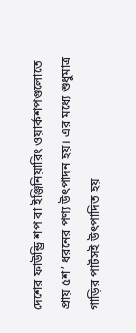দেশের ফাউন্ড্রি শপ বা ইঞ্জিনিয়ারিং ওয়ার্কশপগুলোতে প্রায় ৫শ’ ধরনের পণ্য উৎপাদন হয়। এর মধ্যে শুধুমাত্র গাড়ির পার্টসই উৎপাদিত হয়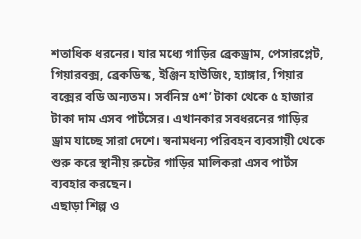শতাধিক ধরনের। যার মধ্যে গাড়ির ব্রেকড্রাম, পেসারপ্লেট, গিয়ারবক্স, ব্রেকডিস্ক, ইঞ্জিন হাউজিং, হ্যাঙ্গার, গিয়ার বক্সের বডি অন্যতম। সর্বনিম্ন ৫শ’ টাকা থেকে ৫ হাজার টাকা দাম এসব পার্টসের। এখানকার সবধরনের গাড়ির ড্রাম যাচ্ছে সারা দেশে। স্বনামধন্য পরিবহন ব্যবসায়ী থেকে শুরু করে স্থানীয় রুটের গাড়ির মালিকরা এসব পার্টস ব্যবহার করছেন।
এছাড়া শিল্প ও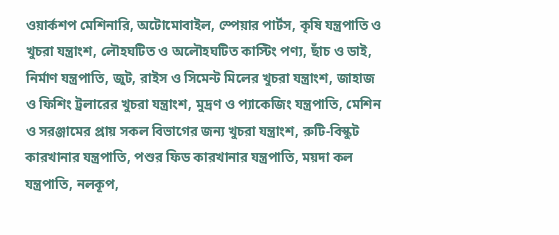ওয়ার্কশপ মেশিনারি, অটোমোবাইল, স্পেয়ার পার্টস, কৃষি যন্ত্রপাতি ও খুচরা যন্ত্রাংশ, লৌহঘটিত ও অলৌহঘটিত কাস্টিং পণ্য, ছাঁচ ও ডাই, নির্মাণ যন্ত্রপাতি, জুট, রাইস ও সিমেন্ট মিলের খুচরা যন্ত্রাংশ, জাহাজ ও ফিশিং ট্রলারের খুচরা যন্ত্রাংশ, মুদ্রণ ও প্যাকেজিং যন্ত্রপাতি, মেশিন ও সরঞ্জামের প্রায় সকল বিভাগের জন্য খুচরা যন্ত্রাংশ, রুটি-বিস্কুট কারখানার যন্ত্রপাতি, পশুর ফিড কারখানার যন্ত্রপাতি, ময়দা কল যন্ত্রপাতি, নলকূপ,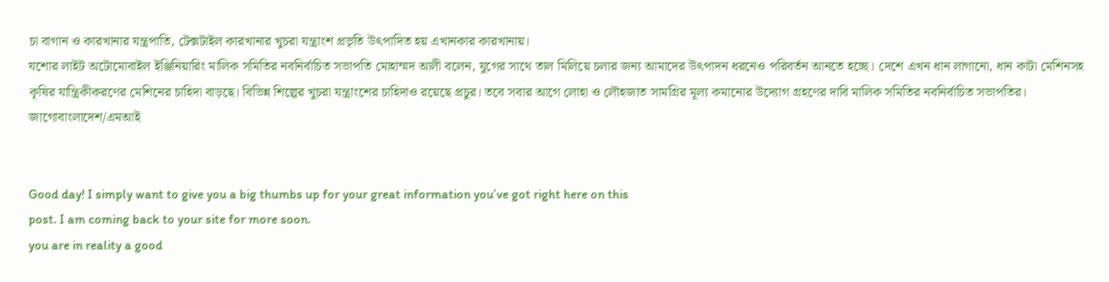চা বাগান ও কারখানার যন্ত্রপাতি, টেক্সটাইল কারখানার খুচরা যন্ত্রাংশ প্রভৃতি উৎপাদিত হয় এখানকার কারখানায়।
যশোর লাইট অটোমোবাইল ইঞ্জিনিয়ারিং মালিক সমিতির নবনির্বাচিত সভাপতি মোহাম্মদ আলী বলেন, যুগের সাথে তাল মিলিয়ে চলার জন্য আমাদের উৎপাদন ধরনেও পরিবর্তন আনতে হচ্ছে। দেশে এখন ধান লাগানো, ধান কাটা মেশিনসহ কৃষির যান্ত্রিকীকরণের মেশিনের চাহিদা বাড়ছে। বিভিন্ন শিল্পের খুচরা যন্ত্রাংশের চাহিদাও রয়েছে প্রচুর। তবে সবার আগে লোহা ও লৌহজাত সামগ্রির মূল্য কমানোর উদ্যোগ গ্রহণের দাবি মালিক সমিতির নবনির্বাচিত সভাপতির।
জাগোবাংলাদেশ/এমআই


Good day! I simply want to give you a big thumbs up for your great information you’ve got right here on this
post. I am coming back to your site for more soon.
you are in reality a good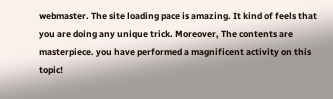webmaster. The site loading pace is amazing. It kind of feels that you are doing any unique trick. Moreover, The contents are masterpiece. you have performed a magnificent activity on this topic!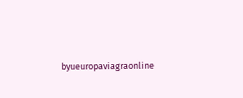byueuropaviagraonline